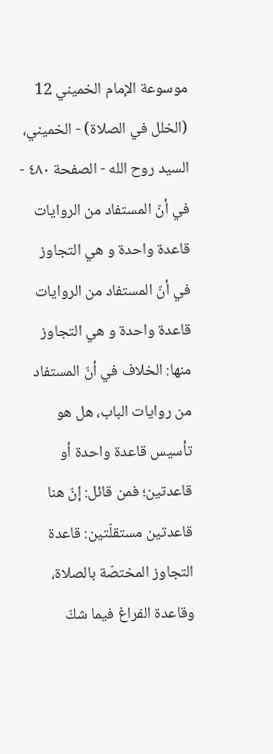موسوعة الإمام الخميني 12 (الخلل في الصلاة) - الخميني، السيد روح الله - الصفحة ٤٨٠ - في أنّ المستفاد من الروايات قاعدة واحدة و هي التجاوز
في أنّ المستفاد من الروايات قاعدة واحدة و هي التجاوز
منها: الخلاف في أنّ المستفاد من روايات الباب، هل هو تأسيس قاعدة واحدة أو قاعدتين؛ فمن قائل: إنّ هنا قاعدتين مستقلّتين: قاعدة التجاوز المختصّة بالصلاة، وقاعدة الفراغ فيما شكّ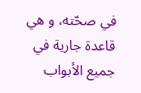في صحّته، و هي قاعدة جارية في جميع الأبواب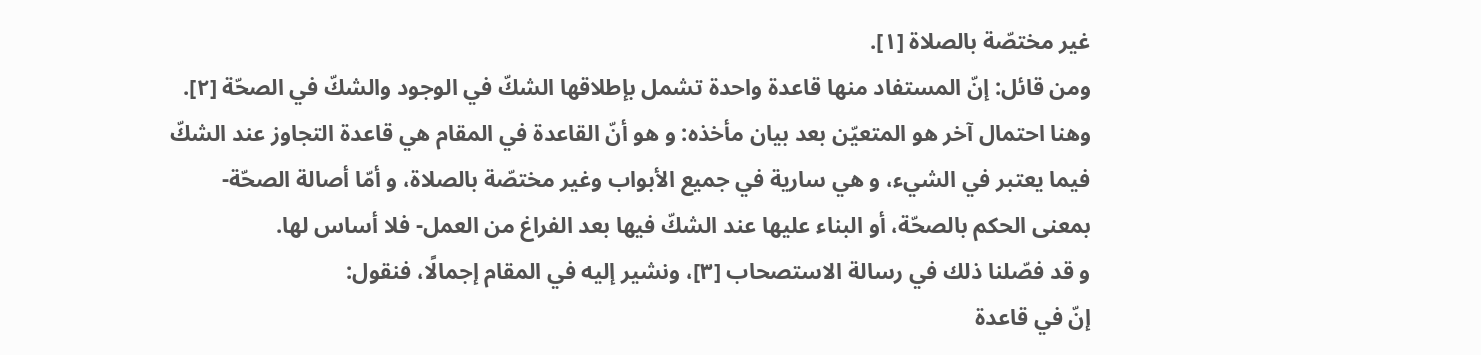غير مختصّة بالصلاة [١].
ومن قائل: إنّ المستفاد منها قاعدة واحدة تشمل بإطلاقها الشكّ في الوجود والشكّ في الصحّة [٢].
وهنا احتمال آخر هو المتعيّن بعد بيان مأخذه: و هو أنّ القاعدة في المقام هي قاعدة التجاوز عند الشكّ فيما يعتبر في الشيء، و هي سارية في جميع الأبواب وغير مختصّة بالصلاة، و أمّا أصالة الصحّة- بمعنى الحكم بالصحّة، أو البناء عليها عند الشكّ فيها بعد الفراغ من العمل- فلا أساس لها.
و قد فصّلنا ذلك في رسالة الاستصحاب [٣]، ونشير إليه في المقام إجمالًا، فنقول:
إنّ في قاعدة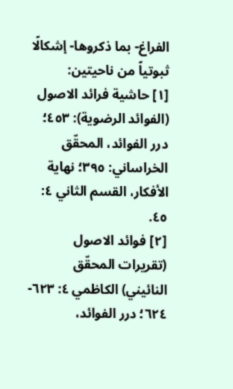الفراغ- بما ذكروها- إشكالًا ثبوتياً من ناحيتين:
[١] حاشية فرائد الاصول (الفوائد الرضوية): ٤٥٣؛ درر الفوائد، المحقّق الخراساني: ٣٩٥؛ نهاية الأفكار، القسم الثاني ٤: ٤٥.
[٢] فوائد الاصول (تقريرات المحقّق النائيني) الكاظمي ٤: ٦٢٣- ٦٢٤؛ درر الفوائد،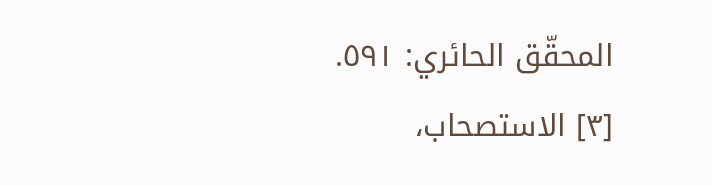المحقّق الحائري: ٥٩١.
[٣] الاستصحاب،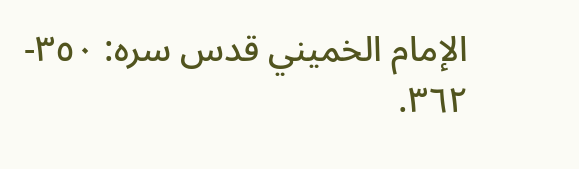الإمام الخميني قدس سره: ٣٥٠- ٣٦٢.